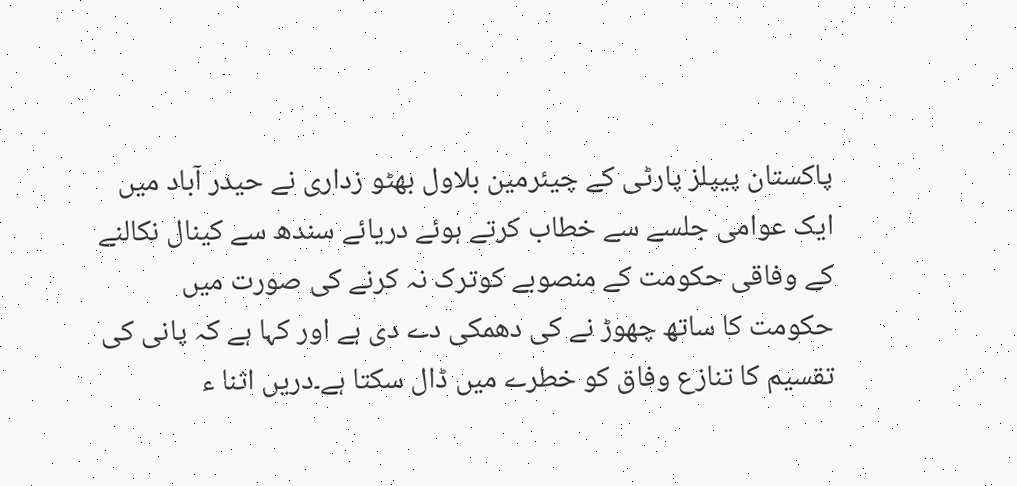پاکستان پیپلز پارٹی کے چیئرمین بلاول بھٹو زداری نے حیدر آباد میں ایک عوامی جلسے سے خطاب کرتے ہوئے دریائے سندھ سے کینال نکالنے کے وفاقی حکومت کے منصوبے کوترک نہ کرنے کی صورت میں حکومت کا ساتھ چھوڑ نے کی دھمکی دے دی ہے اور کہا ہے کہ پانی کی تقسیم کا تنازع وفاق کو خطرے میں ڈال سکتا ہے۔دریں اثنا ء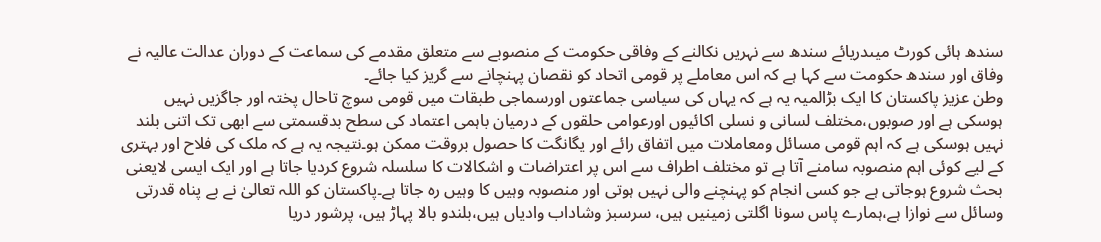سندھ ہائی کورٹ میںدریائے سندھ سے نہریں نکالنے کے وفاقی حکومت کے منصوبے سے متعلق مقدمے کی سماعت کے دوران عدالت عالیہ نے وفاق اور سندھ حکومت سے کہا ہے کہ اس معاملے پر قومی اتحاد کو نقصان پہنچانے سے گریز کیا جائے۔
وطن عزیز پاکستان کا ایک بڑالمیہ یہ ہے کہ یہاں کی سیاسی جماعتوں اورسماجی طبقات میں قومی سوچ تاحال پختہ اور جاگزیں نہیں ہوسکی ہے اور صوبوں،مختلف لسانی و نسلی اکائیوں اورعوامی حلقوں کے درمیان باہمی اعتماد کی سطح بدقسمتی سے ابھی تک اتنی بلند نہیں ہوسکی ہے کہ اہم قومی مسائل ومعاملات میں اتفاق رائے اور یگانگت کا حصول بروقت ممکن ہو۔نتیجہ یہ ہے کہ ملک کی فلاح اور بہتری کے لیے کوئی اہم منصوبہ سامنے آتا ہے تو مختلف اطراف سے اس پر اعتراضات و اشکالات کا سلسلہ شروع کردیا جاتا ہے اور ایک ایسی لایعنی بحث شروع ہوجاتی ہے جو کسی انجام کو پہنچنے والی نہیں ہوتی اور منصوبہ وہیں کا وہیں رہ جاتا ہے۔پاکستان کو اللہ تعالیٰ نے بے پناہ قدرتی وسائل سے نوازا ہے،ہمارے پاس سونا اگلتی زمینیں ہیں، سرسبز وشاداب وادیاں ہیں،بلندو بالا پہاڑ ہیں، پرشور دریا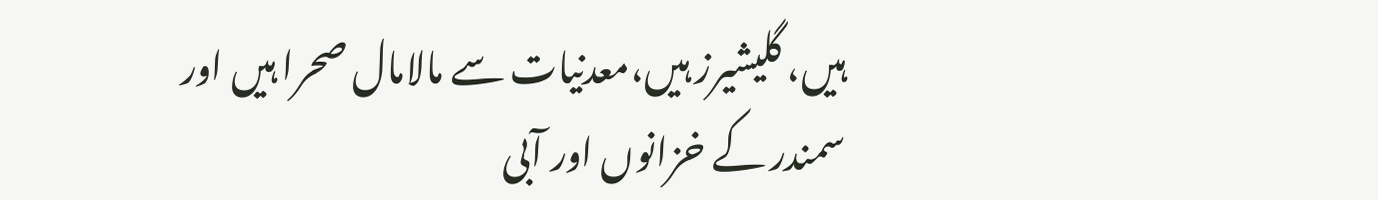ہیں، گلیشیرز ہیں،معدنیات سے مالامال صحرا ہیں اور سمندر کے خزانوں اور آبی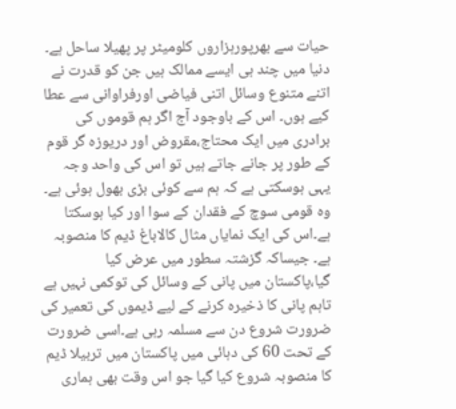حیات سے بھرپورہزاروں کلومیٹر پر پھیلا ساحل ہے۔ دنیا میں چند ہی ایسے ممالک ہیں جن کو قدرت نے اتنے متنوع وسائل اتنی فیاضی اورفراوانی سے عطا کیے ہوں۔ اس کے باوجود آج اگر ہم قوموں کی برادری میں ایک محتاج،مقروض اور دریوزہ گر قوم کے طور پر جانے جاتے ہیں تو اس کی واحد وجہ یہی ہوسکتی ہے کہ ہم سے کوئی بڑی بھول ہوئی ہے۔
وہ قومی سوچ کے فقدان کے سوا اور کیا ہوسکتا ہے۔اس کی ایک نمایاں مثال کالاباغ ڈیم کا منصوبہ ہے۔ جیساکہ گزشتہ سطور میں عرض کیا گیا،پاکستان میں پانی کے وسائل کی توکمی نہیں ہے تاہم پانی کا ذخیرہ کرنے کے لیے ڈیموں کی تعمیر کی ضرورت شروع دن سے مسلمہ رہی ہے۔اسی ضرورت کے تحت 60 کی دہائی میں پاکستان میں تربیلا ڈیم کا منصوبہ شروع کیا گیا جو اس وقت بھی ہماری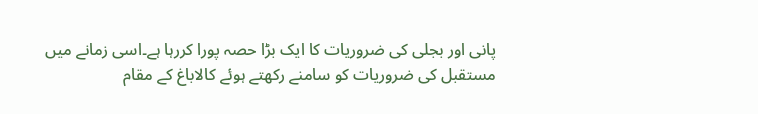پانی اور بجلی کی ضروریات کا ایک بڑا حصہ پورا کررہا ہے۔اسی زمانے میں مستقبل کی ضروریات کو سامنے رکھتے ہوئے کالاباغ کے مقام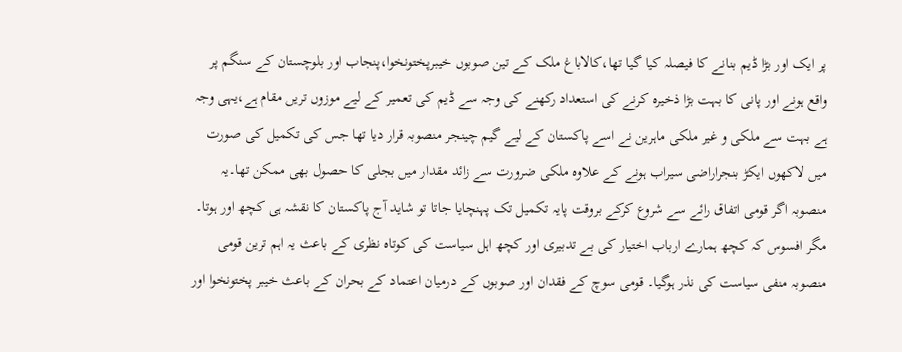پر ایک اور بڑا ڈیم بنانے کا فیصلہ کیا گیا تھا،کالاباغ ملک کے تین صوبوں خیبرپختونخوا،پنجاب اور بلوچستان کے سنگم پر واقع ہونے اور پانی کا بہت بڑا ذخیرہ کرنے کی استعداد رکھنے کی وجہ سے ڈیم کی تعمیر کے لیے موزوں تریں مقام ہے،یہی وجہ ہے بہت سے ملکی و غیر ملکی ماہرین نے اسے پاکستان کے لیے گیم چینجر منصوبہ قرار دیا تھا جس کی تکمیل کی صورت میں لاکھوں ایکڑ بنجراراضی سیراب ہونے کے علاوہ ملکی ضرورت سے زائد مقدار میں بجلی کا حصول بھی ممکن تھا۔یہ منصوبہ اگر قومی اتفاق رائے سے شروع کرکے بروقت پایہ تکمیل تک پہنچایا جاتا تو شاید آج پاکستان کا نقشہ ہی کچھ اور ہوتا۔
مگر افسوس کہ کچھ ہمارے ارباب اختیار کی بے تدبیری اور کچھ اہل سیاست کی کوتاہ نظری کے باعث یہ اہم ترین قومی منصوبہ منفی سیاست کی نذر ہوگیا۔ قومی سوچ کے فقدان اور صوبوں کے درمیان اعتماد کے بحران کے باعث خیبر پختونخوا اور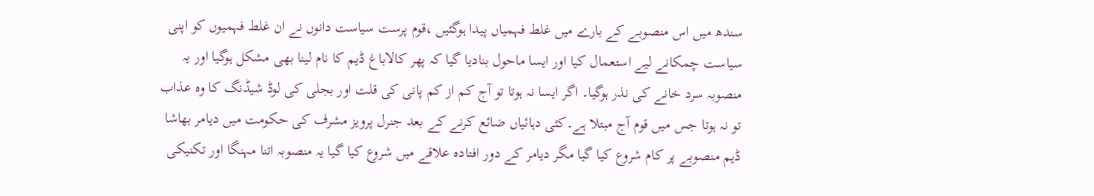سندھ میں اس منصوبے کے بارے میں غلط فہمیاں پیدا ہوگئیں ،قوم پرست سیاست دانوں نے ان غلط فہمیوں کو اپنی سیاست چمکانے لیے استعمال کیا اور ایسا ماحول بنادیا گیا کہ پھر کالاباغ ڈیم کا نام لینا بھی مشکل ہوگیا اور یہ منصوبہ سرد خانے کی نذر ہوگیا۔ اگر ایسا نہ ہوتا تو آج کم از کم پانی کی قلت اور بجلی کی لوڈ شیڈنگ کا وہ عذاب تو نہ ہوتا جس میں قوم آج مبتلا ہے۔کئی دہائیاں ضائع کرنے کے بعد جنرل پرویز مشرف کی حکومت میں دیامر بھاشا ڈیم منصوبے پر کام شروع کیا گیا مگر دیامر کے دور افتادہ علاقے میں شروع کیا گیا یہ منصوبہ اتنا مہنگا اور تکنیکی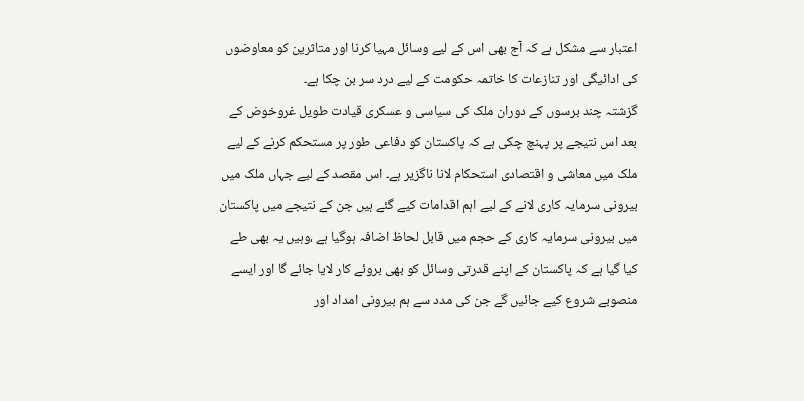اعتبار سے مشکل ہے کہ آج بھی اس کے لیے وسائل مہیا کرنا اور متاثرین کو معاوضوں کی ادائیگی اور تنازعات کا خاتمہ حکومت کے لیے درد سر بن چکا ہے۔
گزشتہ چند برسوں کے دوران ملک کی سیاسی و عسکری قیادت طویل غروخوض کے بعد اس نتیجے پر پہنچ چکی ہے کہ پاکستان کو دفاعی طور پر مستحکم کرنے کے لیے ملک میں معاشی و اقتصادی استحکام لانا ناگزیر ہے۔ اس مقصد کے لیے جہاں ملک میں بیرونی سرمایہ کاری لانے کے لیے اہم اقدامات کیے گئے ہیں جن کے نتیجے میں پاکستان میں بیرونی سرمایہ کاری کے حجم میں قابل لحاظ اضافہ ہوگیا ہے ،وہیں یہ بھی طے کیا گیا ہے کہ پاکستان کے اپنے قدرتی وسائل کو بھی بروئے کار لایا جائے گا اور ایسے منصوبے شروع کیے جائیں گے جن کی مدد سے ہم بیرونی امداد اور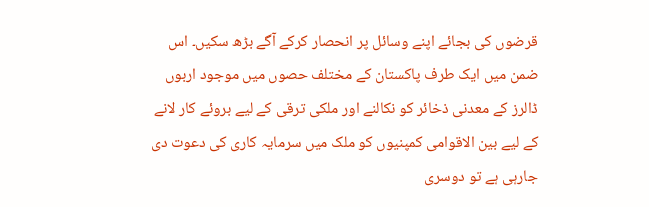قرضوں کی بجائے اپنے وسائل پر انحصار کرکے آگے بڑھ سکیں۔ اس ضمن میں ایک طرف پاکستان کے مختلف حصوں میں موجود اربوں ڈالرز کے معدنی ذخائر کو نکالنے اور ملکی ترقی کے لیے بروئے کار لانے کے لیے بین الاقوامی کمپنیوں کو ملک میں سرمایہ کاری کی دعوت دی جارہی ہے تو دوسری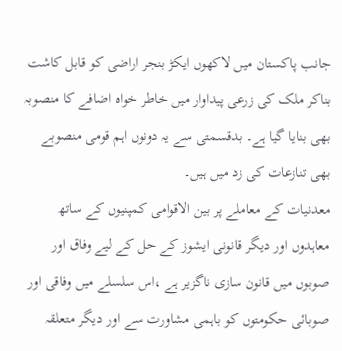جانب پاکستان میں لاکھوں ایکڑ بنجر اراضی کو قابل کاشت بناکر ملک کی زرعی پیداوار میں خاطر خواہ اضافے کا منصوبہ بھی بنایا گیا ہے۔ بدقسمتی سے یہ دونوں اہم قومی منصوبے بھی تنازعات کی زد میں ہیں۔
معدنیات کے معاملے پر بین الاقوامی کمپنیوں کے ساتھ معاہدوں اور دیگر قانونی ایشوز کے حل کے لیے وفاق اور صوبوں میں قانون سازی ناگزیر ہے ،اس سلسلے میں وفاقی اور صوبائی حکومتوں کو باہمی مشاورت سے اور دیگر متعلقہ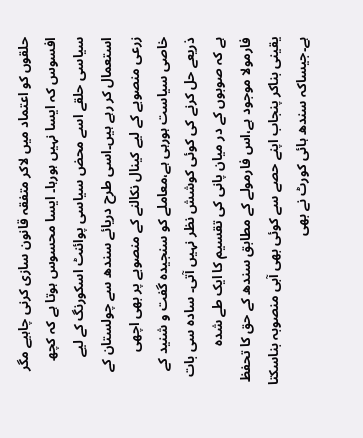حلقوں کو اعتماد میں لاکر متفقہ قانون سازی کرنی چاہیے مگر افسوس کہ ایسا نہیں ہورہا۔ ایسا محسوس ہوتا ہے کہ کچھ سیاسی حلقے اسے محض سیاسی پوائنٹ اسکورنگ کے لیے استعمال کر رہے ہیں۔اسی طرح دریائے سندھ سے چولستان کے زرعی منصوبے کے لیے کینال نکالنے کے منصوبے پر بھی اچھی خاصی سیاست ہورہی ہے،معاملے کو سنجیدہ گفت و شنید کے ذریعے حل کرنے کی کوئی کوشش نظر نہیں آتی۔ سادہ سی بات ہے کہ صوبوں کے در میان پانی کی تقسیم کا ایک طے شدہ فارمولا موجود ہے،اس فارمولے کے مطابق سندھ کے حق کا تحفظ یقینی بناکر پنجاب اپنے حصے سے کوئی بھی آبی منصوبہ بناسکتا ہے۔جیساکہ سندھ ہائی کورٹ نے بھی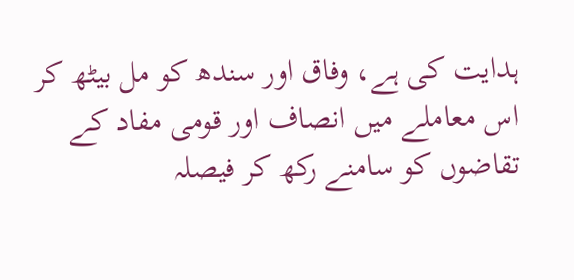ہدایت کی ہے، وفاق اور سندھ کو مل بیٹھ کر اس معاملے میں انصاف اور قومی مفاد کے تقاضوں کو سامنے رکھ کر فیصلہ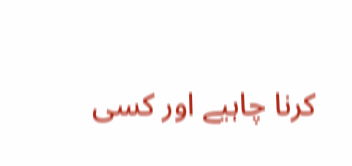کرنا چاہیے اور کسی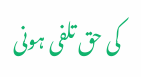کی حق تلفی ہونی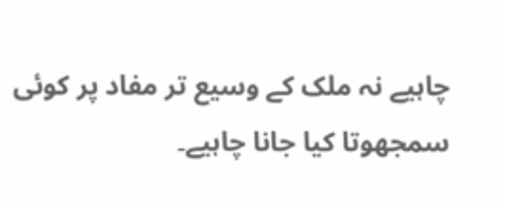چاہیے نہ ملک کے وسیع تر مفاد پر کوئی سمجھوتا کیا جانا چاہیے۔